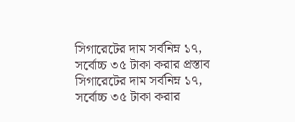সিগারেটের দাম সর্বনিম্ন ১৭, সর্বোচ্চ ৩৫ টাকা করার প্রস্তাব
সিগারেটের দাম সর্বনিম্ন ১৭, সর্বোচ্চ ৩৫ টাকা করার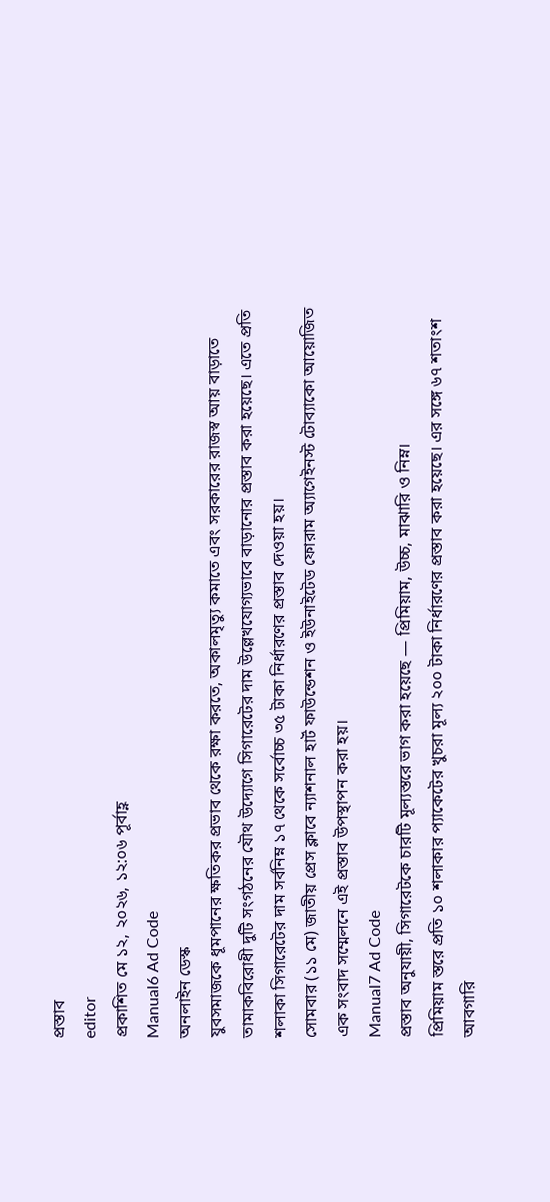প্রস্তাব
editor
প্রকাশিত মে ১২, ২০২৬, ১২:০৬ পূর্বাহ্ণ
Manual6 Ad Code
অনলাইন ডেস্ক
যুবসমাজকে ধূমপানের ক্ষতিকর প্রভাব থেকে রক্ষা করতে, অকালমৃত্যু কমাতে এবং সরকারের রাজস্ব আয় বাড়াতে তামাকবিরোধী দুটি সংগঠনের যৌথ উদ্যোগে সিগারেটের দাম উল্লেখযোগ্যভাবে বাড়ানোর প্রস্তাব করা হয়েছে। এতে প্রতি শলাকা সিগারেটের দাম সর্বনিম্ন ১৭ থেকে সর্বোচ্চ ৩৫ টাকা নির্ধারণের প্রস্তাব দেওয়া হয়।
সোমবার (১১ মে) জাতীয় প্রেস ক্লাবে ন্যাশনাল হার্ট ফাউন্ডেশন ও ইউনাইটেড ফোরাম অ্যাগেইনস্ট টোব্যাকো আয়োজিত এক সংবাদ সম্মেলনে এই প্রস্তাব উপস্থাপন করা হয়।
Manual7 Ad Code
প্রস্তাব অনুযায়ী, সিগারেটকে চারটি মূল্যস্তরে ভাগ করা হয়েছে — প্রিমিয়াম, উচ্চ, মাঝারি ও নিম্ন।
প্রিমিয়াম স্তরে প্রতি ১০ শলাকার প্যাকেটের খুচরা মূল্য ২০০ টাকা নির্ধারণের প্রস্তাব করা হয়েছে। এর সঙ্গে ৬৭ শতাংশ আবগারি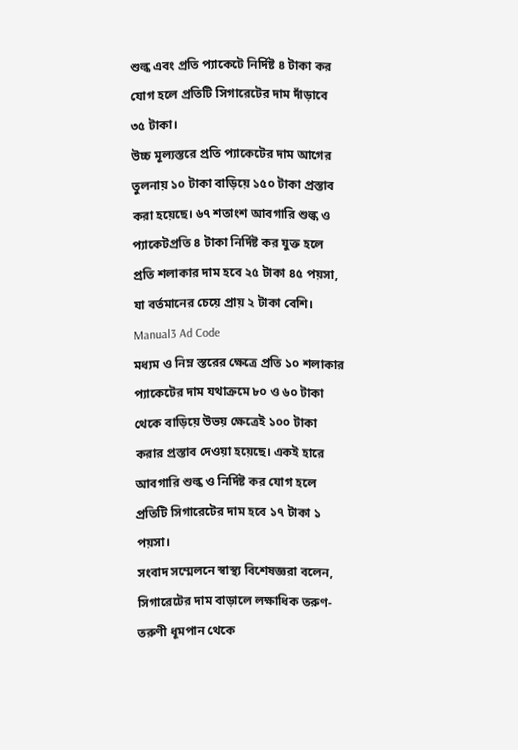শুল্ক এবং প্রতি প্যাকেটে নির্দিষ্ট ৪ টাকা কর যোগ হলে প্রতিটি সিগারেটের দাম দাঁড়াবে ৩৫ টাকা।
উচ্চ মূল্যস্তরে প্রতি প্যাকেটের দাম আগের তুলনায় ১০ টাকা বাড়িয়ে ১৫০ টাকা প্রস্তাব করা হয়েছে। ৬৭ শতাংশ আবগারি শুল্ক ও প্যাকেটপ্রতি ৪ টাকা নির্দিষ্ট কর যুক্ত হলে প্রতি শলাকার দাম হবে ২৫ টাকা ৪৫ পয়সা, যা বর্তমানের চেয়ে প্রায় ২ টাকা বেশি।
Manual3 Ad Code
মধ্যম ও নিম্ন স্তরের ক্ষেত্রে প্রতি ১০ শলাকার প্যাকেটের দাম যথাক্রমে ৮০ ও ৬০ টাকা থেকে বাড়িয়ে উভয় ক্ষেত্রেই ১০০ টাকা করার প্রস্তাব দেওয়া হয়েছে। একই হারে আবগারি শুল্ক ও নির্দিষ্ট কর যোগ হলে প্রতিটি সিগারেটের দাম হবে ১৭ টাকা ১ পয়সা।
সংবাদ সম্মেলনে স্বাস্থ্য বিশেষজ্ঞরা বলেন, সিগারেটের দাম বাড়ালে লক্ষাধিক তরুণ-তরুণী ধূমপান থেকে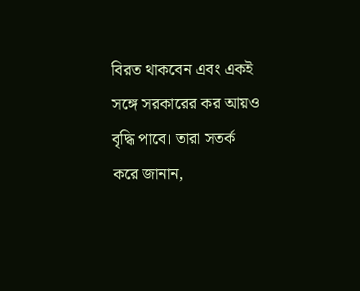বিরত থাকবেন এবং একই সঙ্গে সরকারের কর আয়ও বৃদ্ধি পাবে। তারা সতর্ক করে জানান,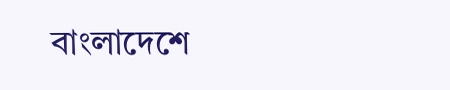বাংলাদেশে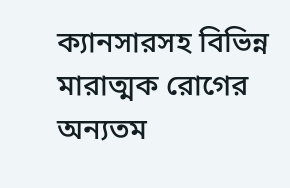ক্যানসারসহ বিভিন্ন মারাত্মক রোগের অন্যতম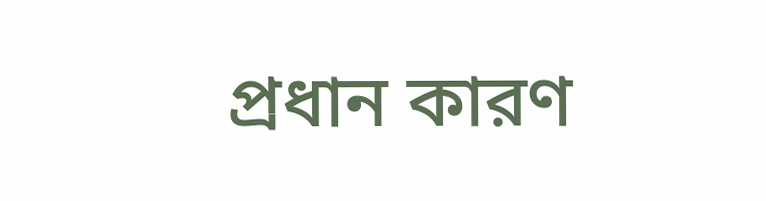প্রধান কারণ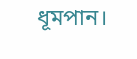ধূমপান।